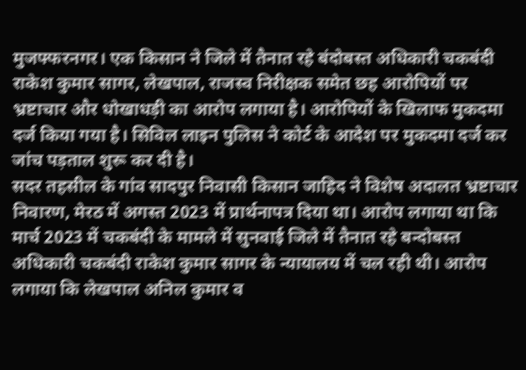मुजफ्फरनगर। एक किसान ने जिले में तैनात रहे बंदोबस्त अधिकारी चकबंदी राकेश कुमार सागर, लेखपाल, राजस्व निरीक्षक समेत छह आरोपियों पर भ्रष्टाचार और धोखाधड़ी का आरोप लगाया है। आरोपियों के खिलाफ मुकदमा दर्ज किया गया है। सिविल लाइन पुलिस ने कोर्ट के आदेश पर मुकदमा दर्ज कर जांच पड़ताल शुरू कर दी है।
सदर तहसील के गांव सादपुर निवासी किसान जाहिद ने विशेष अदालत भ्रष्टाचार निवारण, मेरठ में अगस्त 2023 में प्रार्थनापत्र दिया था। आरोप लगाया था कि मार्च 2023 में चकबंदी के मामले में सुनवाई जिले में तैनात रहे बन्दोबस्त अधिकारी चकबंदी राकेश कुमार सागर के न्यायालय में चल रही थी। आरोप लगाया कि लेखपाल अनिल कुमार व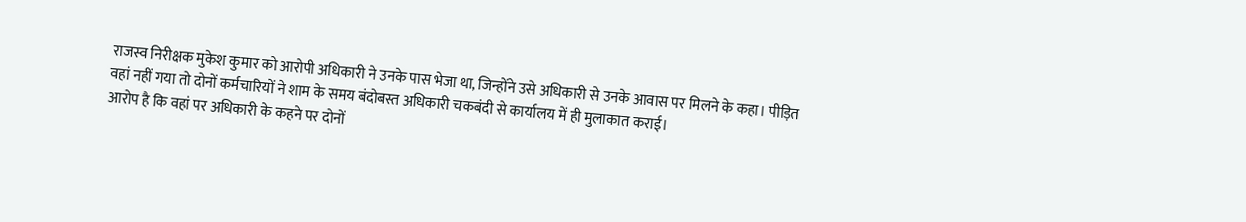राजस्व निरीक्षक मुकेश कुमार को आरोपी अधिकारी ने उनके पास भेजा था, जिन्होंने उसे अधिकारी से उनके आवास पर मिलने के कहा। पीड़ित वहां नहीं गया तो दोनों कर्मचारियों ने शाम के समय बंदोबस्त अधिकारी चकबंदी से कार्यालय में ही मुलाकात कराई।
आरोप है कि वहां पर अधिकारी के कहने पर दोनों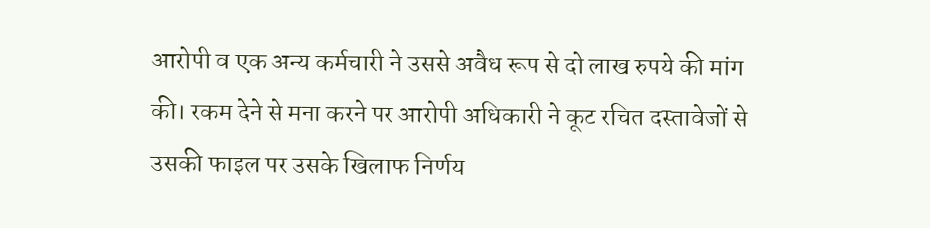आरोपी व एक अन्य कर्मचारी ने उससे अवैध रूप से दो लाख रुपये की मांग की। रकम देने से मना करने पर आरोपी अधिकारी ने कूट रचित दस्तावेजों से उसकी फाइल पर उसके खिलाफ निर्णय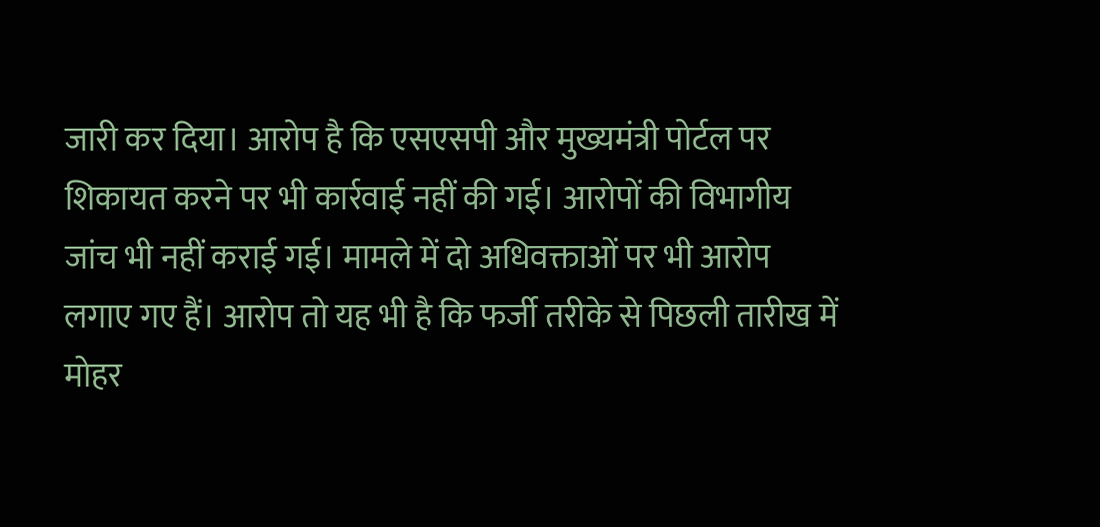जारी कर दिया। आरोप है कि एसएसपी और मुख्यमंत्री पोर्टल पर शिकायत करने पर भी कार्रवाई नहीं की गई। आरोपों की विभागीय जांच भी नहीं कराई गई। मामले में दो अधिवक्ताओं पर भी आरोप लगाए गए हैं। आरोप तो यह भी है कि फर्जी तरीके से पिछली तारीख में मोहर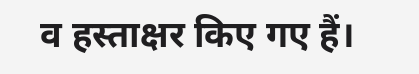व हस्ताक्षर किए गए हैं।